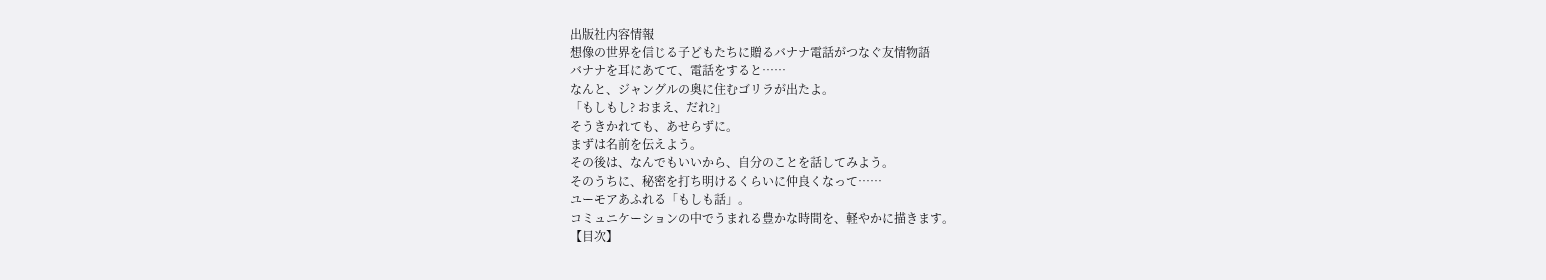出版社内容情報
想像の世界を信じる子どもたちに贈るバナナ電話がつなぐ友情物語
バナナを耳にあてて、電話をすると……
なんと、ジャングルの奥に住むゴリラが出たよ。
「もしもし? おまえ、だれ?」
そうきかれても、あせらずに。
まずは名前を伝えよう。
その後は、なんでもいいから、自分のことを話してみよう。
そのうちに、秘密を打ち明けるくらいに仲良くなって……
ユーモアあふれる「もしも話」。
コミュニケーションの中でうまれる豊かな時間を、軽やかに描きます。
【目次】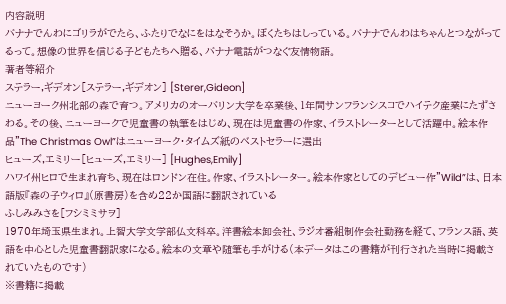内容説明
バナナでんわにゴリラがでたら、ふたりでなにをはなそうか。ぼくたちはしっている。バナナでんわはちゃんとつながってるって。想像の世界を信じる子どもたちへ贈る、バナナ電話がつなぐ友情物語。
著者等紹介
ステラー,ギデオン[ステラー,ギデオン] [Sterer,Gideon]
ニューヨーク州北部の森で育つ。アメリカのオーバリン大学を卒業後、1年間サンフランシスコでハイテク産業にたずさわる。その後、ニューヨークで児童書の執筆をはじめ、現在は児童書の作家、イラストレーターとして活躍中。絵本作品”The Christmas Owl”はニューヨーク・タイムズ紙のベストセラーに選出
ヒューズ,エミリー[ヒューズ,エミリー] [Hughes,Emily]
ハワイ州ヒロで生まれ育ち、現在はロンドン在住。作家、イラストレーター。絵本作家としてのデビュー作”Wild”は、日本語版『森の子ウィロ』(原書房)を含め22か国語に翻訳されている
ふしみみさを[フシミミサヲ]
1970年埼玉県生まれ。上智大学文学部仏文科卒。洋書絵本卸会社、ラジオ番組制作会社勤務を経て、フランス語、英語を中心とした児童書翻訳家になる。絵本の文章や随筆も手がける(本データはこの書籍が刊行された当時に掲載されていたものです)
※書籍に掲載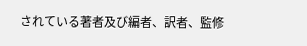されている著者及び編者、訳者、監修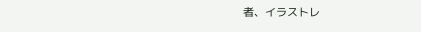者、イラストレ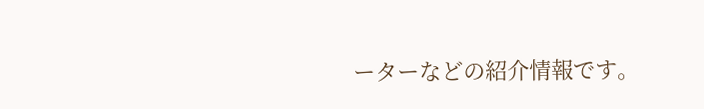ーターなどの紹介情報です。